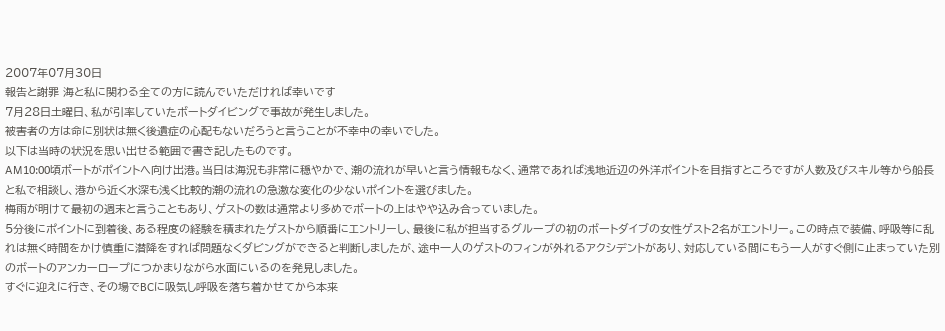2007年07月30日
報告と謝罪 海と私に関わる全ての方に読んでいただければ幸いです
7月28日土曜日、私が引率していたボートダイビングで事故が発生しました。
被害者の方は命に別状は無く後遺症の心配もないだろうと言うことが不幸中の幸いでした。
以下は当時の状況を思い出せる範囲で書き記したものです。
AM10:00頃ボートがポイントへ向け出港。当日は海況も非常に穏やかで、潮の流れが早いと言う情報もなく、通常であれば浅地近辺の外洋ポイントを目指すところですが人数及びスキル等から船長と私で相談し、港から近く水深も浅く比較的潮の流れの急激な変化の少ないポイントを選びました。
梅雨が明けて最初の週末と言うこともあり、ゲストの数は通常より多めでボートの上はやや込み合っていました。
5分後にポイントに到着後、ある程度の経験を積まれたゲストから順番にエントリーし、最後に私が担当するグループの初のボートダイブの女性ゲスト2名がエントリー。この時点で装備、呼吸等に乱れは無く時間をかけ慎重に潜降をすれば問題なくダビングができると判断しましたが、途中一人のゲストのフィンが外れるアクシデントがあり、対応している間にもう一人がすぐ側に止まっていた別のボートのアンカーロープにつかまりながら水面にいるのを発見しました。
すぐに迎えに行き、その場でBCに吸気し呼吸を落ち着かせてから本来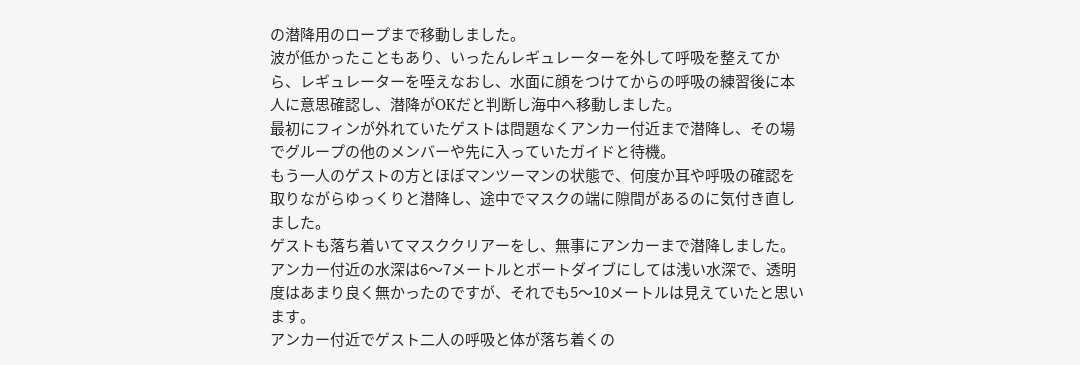の潜降用のロープまで移動しました。
波が低かったこともあり、いったんレギュレーターを外して呼吸を整えてから、レギュレーターを咥えなおし、水面に顔をつけてからの呼吸の練習後に本人に意思確認し、潜降がOKだと判断し海中へ移動しました。
最初にフィンが外れていたゲストは問題なくアンカー付近まで潜降し、その場でグループの他のメンバーや先に入っていたガイドと待機。
もう一人のゲストの方とほぼマンツーマンの状態で、何度か耳や呼吸の確認を取りながらゆっくりと潜降し、途中でマスクの端に隙間があるのに気付き直しました。
ゲストも落ち着いてマスククリアーをし、無事にアンカーまで潜降しました。
アンカー付近の水深は6〜7メートルとボートダイブにしては浅い水深で、透明度はあまり良く無かったのですが、それでも5〜10メートルは見えていたと思います。
アンカー付近でゲスト二人の呼吸と体が落ち着くの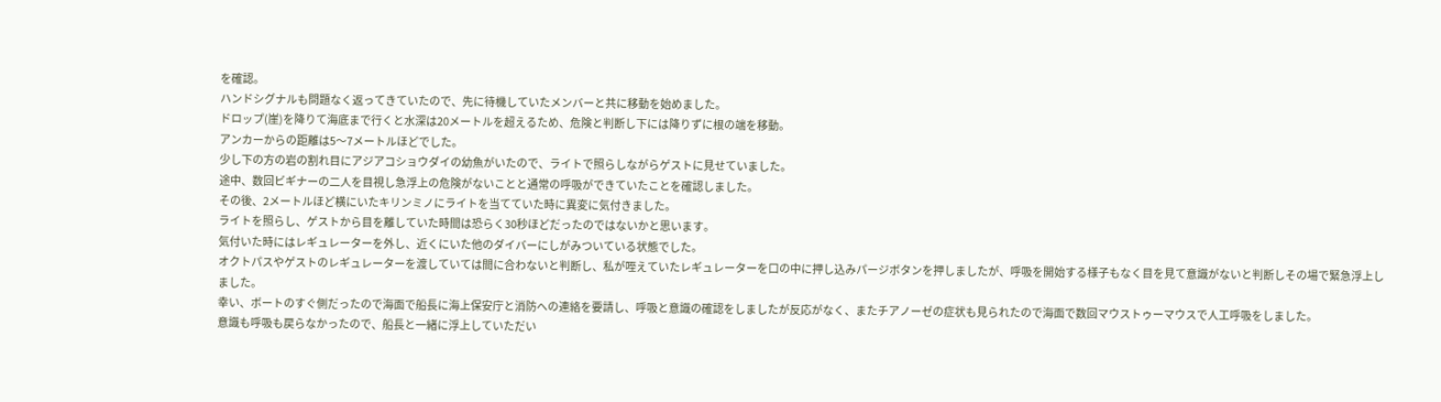を確認。
ハンドシグナルも問題なく返ってきていたので、先に待機していたメンバーと共に移動を始めました。
ドロップ(崖)を降りて海底まで行くと水深は20メートルを超えるため、危険と判断し下には降りずに根の端を移動。
アンカーからの距離は5〜7メートルほどでした。
少し下の方の岩の割れ目にアジアコショウダイの幼魚がいたので、ライトで照らしながらゲストに見せていました。
途中、数回ビギナーの二人を目視し急浮上の危険がないことと通常の呼吸ができていたことを確認しました。
その後、2メートルほど横にいたキリンミノにライトを当てていた時に異変に気付きました。
ライトを照らし、ゲストから目を離していた時間は恐らく30秒ほどだったのではないかと思います。
気付いた時にはレギュレーターを外し、近くにいた他のダイバーにしがみついている状態でした。
オクトパスやゲストのレギュレーターを渡していては間に合わないと判断し、私が咥えていたレギュレーターを口の中に押し込みパージボタンを押しましたが、呼吸を開始する様子もなく目を見て意識がないと判断しその場で緊急浮上しました。
幸い、ボートのすぐ側だったので海面で船長に海上保安庁と消防への連絡を要請し、呼吸と意識の確認をしましたが反応がなく、またチアノーゼの症状も見られたので海面で数回マウストゥーマウスで人工呼吸をしました。
意識も呼吸も戻らなかったので、船長と一緒に浮上していただい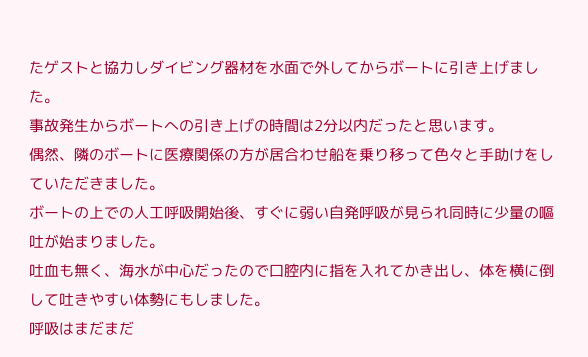たゲストと協力しダイビング器材を水面で外してからボートに引き上げました。
事故発生からボートへの引き上げの時間は2分以内だったと思います。
偶然、隣のボートに医療関係の方が居合わせ船を乗り移って色々と手助けをしていただきました。
ボートの上での人工呼吸開始後、すぐに弱い自発呼吸が見られ同時に少量の嘔吐が始まりました。
吐血も無く、海水が中心だったので口腔内に指を入れてかき出し、体を横に倒して吐きやすい体勢にもしました。
呼吸はまだまだ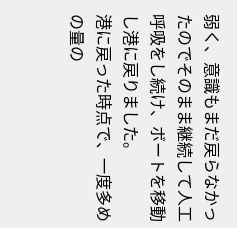弱く、意識もまだ戻らなかったのでそのまま継続して人工呼吸をし続け、ボートを移動し港に戻りました。
港に戻った時点で、一度多めの量の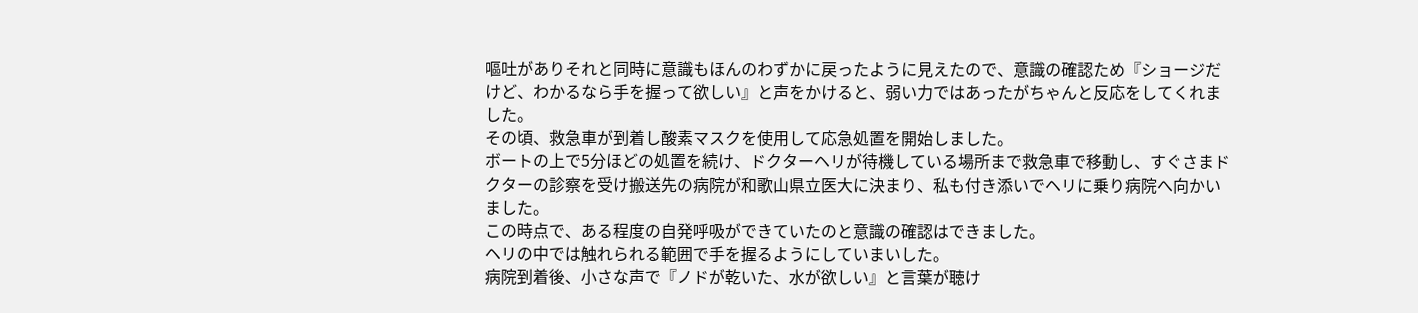嘔吐がありそれと同時に意識もほんのわずかに戻ったように見えたので、意識の確認ため『ショージだけど、わかるなら手を握って欲しい』と声をかけると、弱い力ではあったがちゃんと反応をしてくれました。
その頃、救急車が到着し酸素マスクを使用して応急処置を開始しました。
ボートの上で5分ほどの処置を続け、ドクターヘリが待機している場所まで救急車で移動し、すぐさまドクターの診察を受け搬送先の病院が和歌山県立医大に決まり、私も付き添いでヘリに乗り病院へ向かいました。
この時点で、ある程度の自発呼吸ができていたのと意識の確認はできました。
ヘリの中では触れられる範囲で手を握るようにしていまいした。
病院到着後、小さな声で『ノドが乾いた、水が欲しい』と言葉が聴け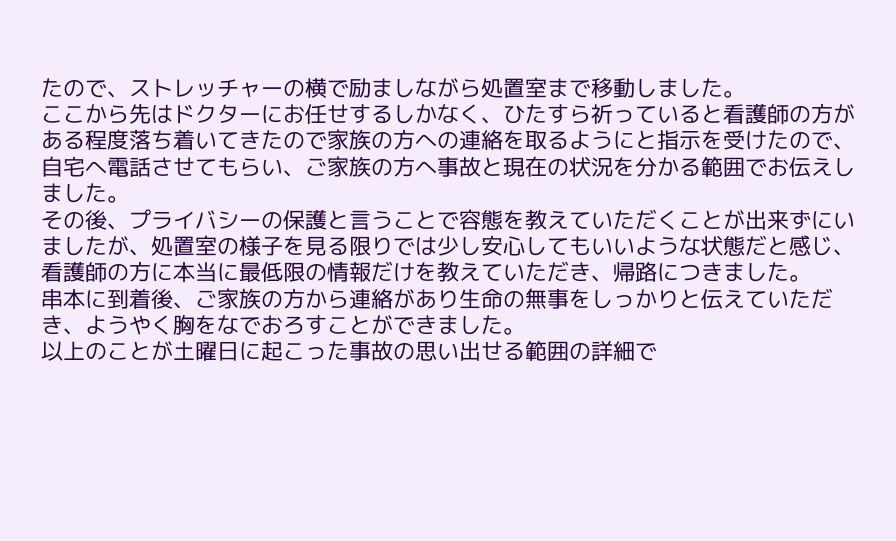たので、ストレッチャーの横で励ましながら処置室まで移動しました。
ここから先はドクターにお任せするしかなく、ひたすら祈っていると看護師の方がある程度落ち着いてきたので家族の方への連絡を取るようにと指示を受けたので、
自宅へ電話させてもらい、ご家族の方へ事故と現在の状況を分かる範囲でお伝えしました。
その後、プライバシーの保護と言うことで容態を教えていただくことが出来ずにいましたが、処置室の様子を見る限りでは少し安心してもいいような状態だと感じ、看護師の方に本当に最低限の情報だけを教えていただき、帰路につきました。
串本に到着後、ご家族の方から連絡があり生命の無事をしっかりと伝えていただき、ようやく胸をなでおろすことができました。
以上のことが土曜日に起こった事故の思い出せる範囲の詳細で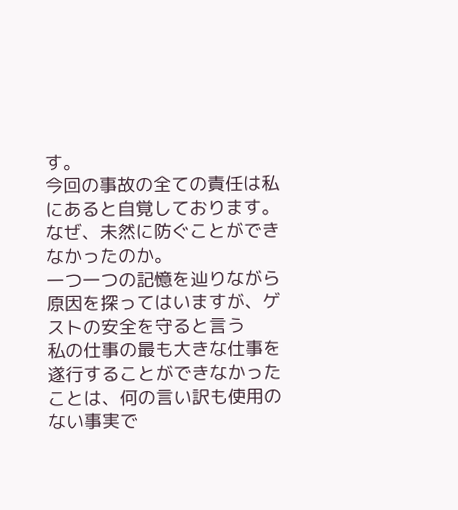す。
今回の事故の全ての責任は私にあると自覚しております。
なぜ、未然に防ぐことができなかったのか。
一つ一つの記憶を辿りながら原因を探ってはいますが、ゲストの安全を守ると言う
私の仕事の最も大きな仕事を遂行することができなかったことは、何の言い訳も使用のない事実で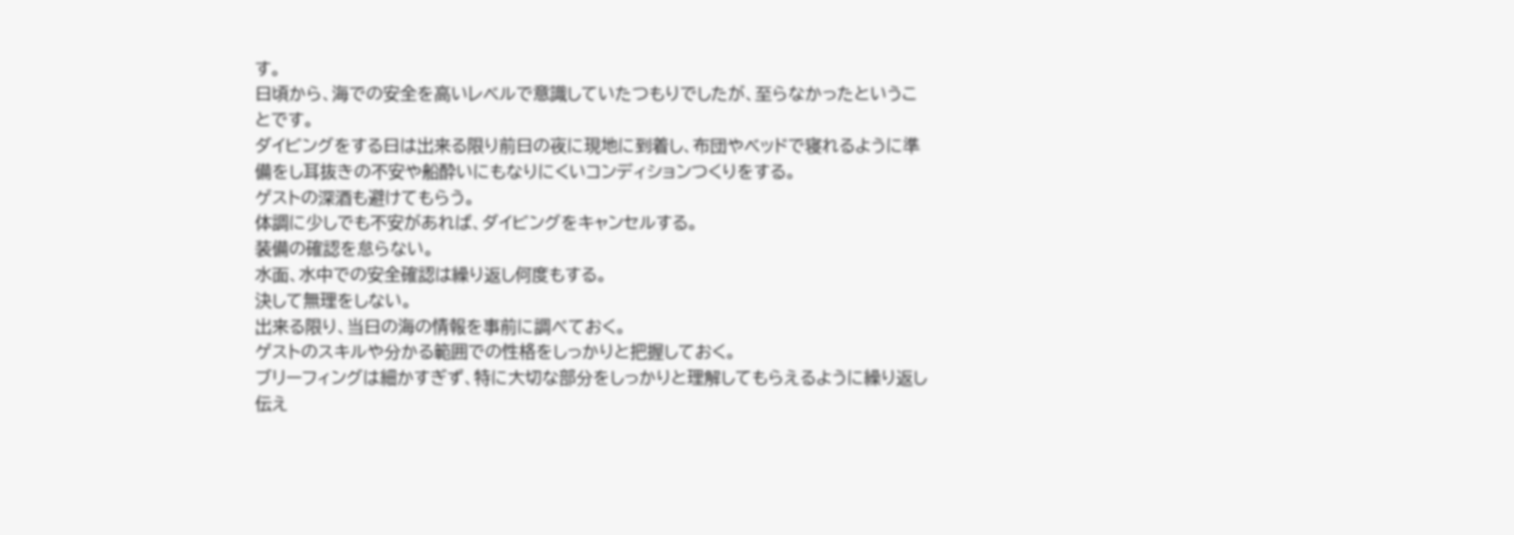す。
日頃から、海での安全を高いレベルで意識していたつもりでしたが、至らなかったということです。
ダイビングをする日は出来る限り前日の夜に現地に到着し、布団やベッドで寝れるように準備をし耳抜きの不安や船酔いにもなりにくいコンディションつくりをする。
ゲストの深酒も避けてもらう。
体調に少しでも不安があれば、ダイビングをキャンセルする。
装備の確認を怠らない。
水面、水中での安全確認は繰り返し何度もする。
決して無理をしない。
出来る限り、当日の海の情報を事前に調べておく。
ゲストのスキルや分かる範囲での性格をしっかりと把握しておく。
ブリーフィングは細かすぎず、特に大切な部分をしっかりと理解してもらえるように繰り返し伝え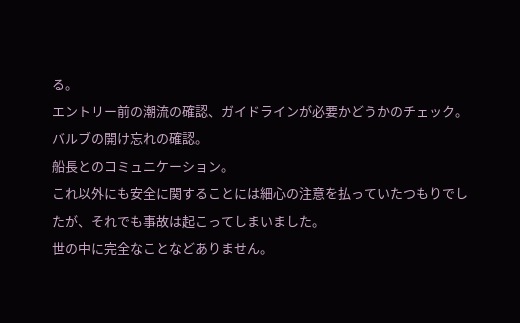る。
エントリー前の潮流の確認、ガイドラインが必要かどうかのチェック。
バルブの開け忘れの確認。
船長とのコミュニケーション。
これ以外にも安全に関することには細心の注意を払っていたつもりでしたが、それでも事故は起こってしまいました。
世の中に完全なことなどありません。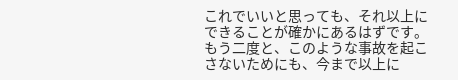これでいいと思っても、それ以上にできることが確かにあるはずです。
もう二度と、このような事故を起こさないためにも、今まで以上に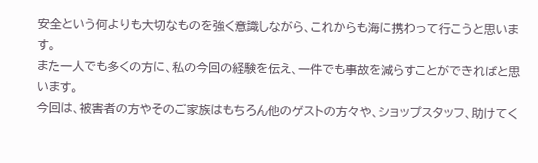安全という何よりも大切なものを強く意識しながら、これからも海に携わって行こうと思います。
また一人でも多くの方に、私の今回の経験を伝え、一件でも事故を減らすことができればと思います。
今回は、被害者の方やそのご家族はもちろん他のゲストの方々や、ショップスタッフ、助けてく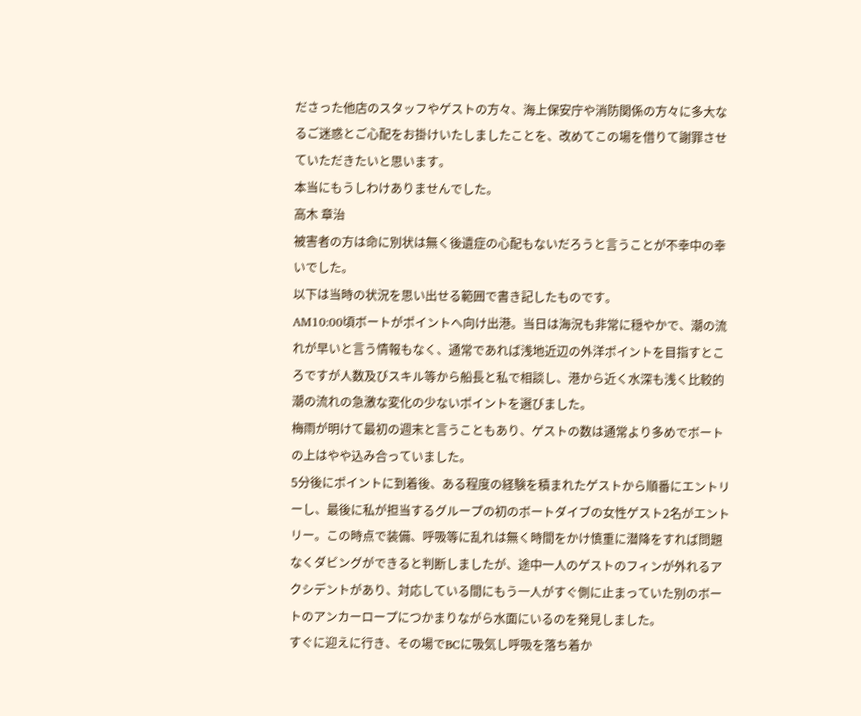ださった他店のスタッフやゲストの方々、海上保安庁や消防関係の方々に多大なるご迷惑とご心配をお掛けいたしましたことを、改めてこの場を借りて謝罪させていただきたいと思います。
本当にもうしわけありませんでした。
高木 章治
被害者の方は命に別状は無く後遺症の心配もないだろうと言うことが不幸中の幸いでした。
以下は当時の状況を思い出せる範囲で書き記したものです。
AM10:00頃ボートがポイントへ向け出港。当日は海況も非常に穏やかで、潮の流れが早いと言う情報もなく、通常であれば浅地近辺の外洋ポイントを目指すところですが人数及びスキル等から船長と私で相談し、港から近く水深も浅く比較的潮の流れの急激な変化の少ないポイントを選びました。
梅雨が明けて最初の週末と言うこともあり、ゲストの数は通常より多めでボートの上はやや込み合っていました。
5分後にポイントに到着後、ある程度の経験を積まれたゲストから順番にエントリーし、最後に私が担当するグループの初のボートダイブの女性ゲスト2名がエントリー。この時点で装備、呼吸等に乱れは無く時間をかけ慎重に潜降をすれば問題なくダビングができると判断しましたが、途中一人のゲストのフィンが外れるアクシデントがあり、対応している間にもう一人がすぐ側に止まっていた別のボートのアンカーロープにつかまりながら水面にいるのを発見しました。
すぐに迎えに行き、その場でBCに吸気し呼吸を落ち着か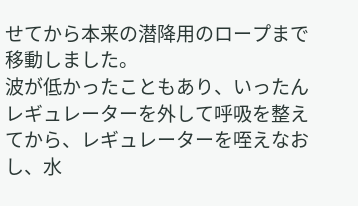せてから本来の潜降用のロープまで移動しました。
波が低かったこともあり、いったんレギュレーターを外して呼吸を整えてから、レギュレーターを咥えなおし、水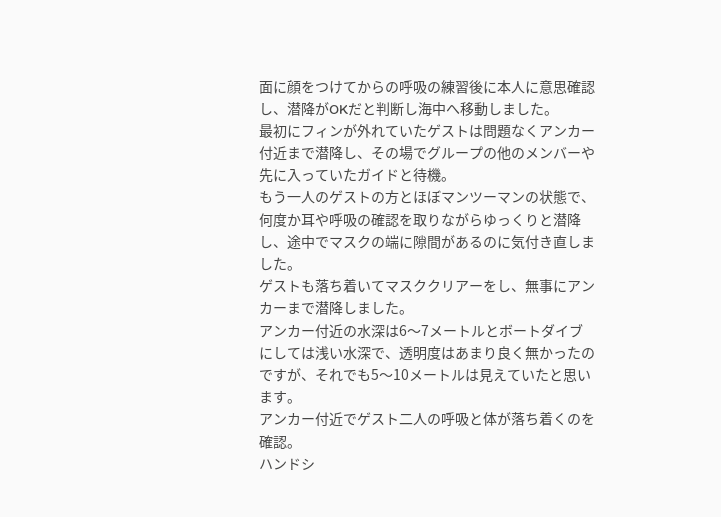面に顔をつけてからの呼吸の練習後に本人に意思確認し、潜降がOKだと判断し海中へ移動しました。
最初にフィンが外れていたゲストは問題なくアンカー付近まで潜降し、その場でグループの他のメンバーや先に入っていたガイドと待機。
もう一人のゲストの方とほぼマンツーマンの状態で、何度か耳や呼吸の確認を取りながらゆっくりと潜降し、途中でマスクの端に隙間があるのに気付き直しました。
ゲストも落ち着いてマスククリアーをし、無事にアンカーまで潜降しました。
アンカー付近の水深は6〜7メートルとボートダイブにしては浅い水深で、透明度はあまり良く無かったのですが、それでも5〜10メートルは見えていたと思います。
アンカー付近でゲスト二人の呼吸と体が落ち着くのを確認。
ハンドシ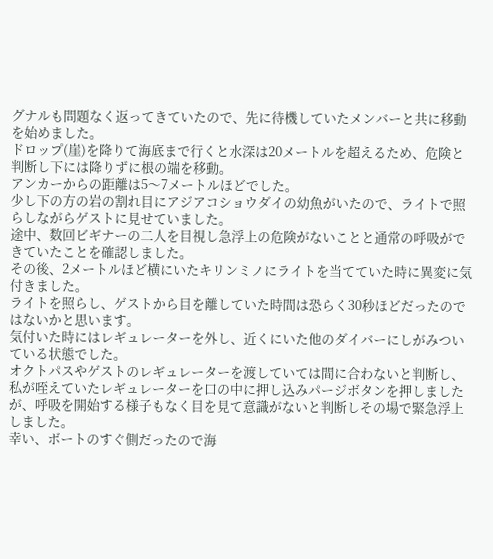グナルも問題なく返ってきていたので、先に待機していたメンバーと共に移動を始めました。
ドロップ(崖)を降りて海底まで行くと水深は20メートルを超えるため、危険と判断し下には降りずに根の端を移動。
アンカーからの距離は5〜7メートルほどでした。
少し下の方の岩の割れ目にアジアコショウダイの幼魚がいたので、ライトで照らしながらゲストに見せていました。
途中、数回ビギナーの二人を目視し急浮上の危険がないことと通常の呼吸ができていたことを確認しました。
その後、2メートルほど横にいたキリンミノにライトを当てていた時に異変に気付きました。
ライトを照らし、ゲストから目を離していた時間は恐らく30秒ほどだったのではないかと思います。
気付いた時にはレギュレーターを外し、近くにいた他のダイバーにしがみついている状態でした。
オクトパスやゲストのレギュレーターを渡していては間に合わないと判断し、私が咥えていたレギュレーターを口の中に押し込みパージボタンを押しましたが、呼吸を開始する様子もなく目を見て意識がないと判断しその場で緊急浮上しました。
幸い、ボートのすぐ側だったので海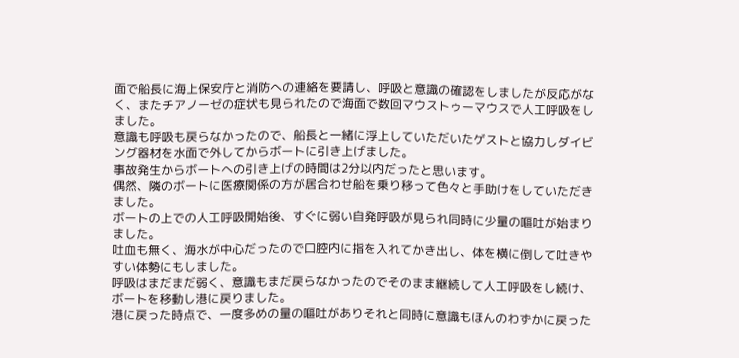面で船長に海上保安庁と消防への連絡を要請し、呼吸と意識の確認をしましたが反応がなく、またチアノーゼの症状も見られたので海面で数回マウストゥーマウスで人工呼吸をしました。
意識も呼吸も戻らなかったので、船長と一緒に浮上していただいたゲストと協力しダイビング器材を水面で外してからボートに引き上げました。
事故発生からボートへの引き上げの時間は2分以内だったと思います。
偶然、隣のボートに医療関係の方が居合わせ船を乗り移って色々と手助けをしていただきました。
ボートの上での人工呼吸開始後、すぐに弱い自発呼吸が見られ同時に少量の嘔吐が始まりました。
吐血も無く、海水が中心だったので口腔内に指を入れてかき出し、体を横に倒して吐きやすい体勢にもしました。
呼吸はまだまだ弱く、意識もまだ戻らなかったのでそのまま継続して人工呼吸をし続け、ボートを移動し港に戻りました。
港に戻った時点で、一度多めの量の嘔吐がありそれと同時に意識もほんのわずかに戻った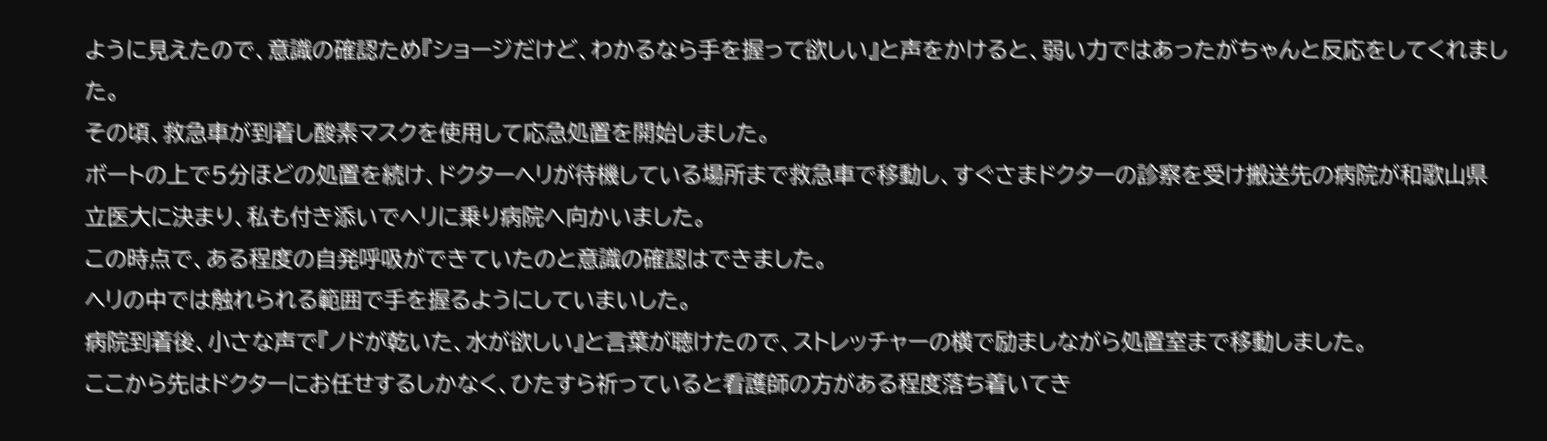ように見えたので、意識の確認ため『ショージだけど、わかるなら手を握って欲しい』と声をかけると、弱い力ではあったがちゃんと反応をしてくれました。
その頃、救急車が到着し酸素マスクを使用して応急処置を開始しました。
ボートの上で5分ほどの処置を続け、ドクターヘリが待機している場所まで救急車で移動し、すぐさまドクターの診察を受け搬送先の病院が和歌山県立医大に決まり、私も付き添いでヘリに乗り病院へ向かいました。
この時点で、ある程度の自発呼吸ができていたのと意識の確認はできました。
ヘリの中では触れられる範囲で手を握るようにしていまいした。
病院到着後、小さな声で『ノドが乾いた、水が欲しい』と言葉が聴けたので、ストレッチャーの横で励ましながら処置室まで移動しました。
ここから先はドクターにお任せするしかなく、ひたすら祈っていると看護師の方がある程度落ち着いてき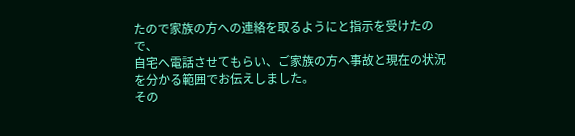たので家族の方への連絡を取るようにと指示を受けたので、
自宅へ電話させてもらい、ご家族の方へ事故と現在の状況を分かる範囲でお伝えしました。
その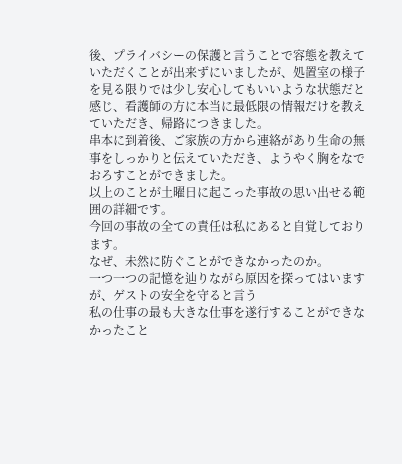後、プライバシーの保護と言うことで容態を教えていただくことが出来ずにいましたが、処置室の様子を見る限りでは少し安心してもいいような状態だと感じ、看護師の方に本当に最低限の情報だけを教えていただき、帰路につきました。
串本に到着後、ご家族の方から連絡があり生命の無事をしっかりと伝えていただき、ようやく胸をなでおろすことができました。
以上のことが土曜日に起こった事故の思い出せる範囲の詳細です。
今回の事故の全ての責任は私にあると自覚しております。
なぜ、未然に防ぐことができなかったのか。
一つ一つの記憶を辿りながら原因を探ってはいますが、ゲストの安全を守ると言う
私の仕事の最も大きな仕事を遂行することができなかったこと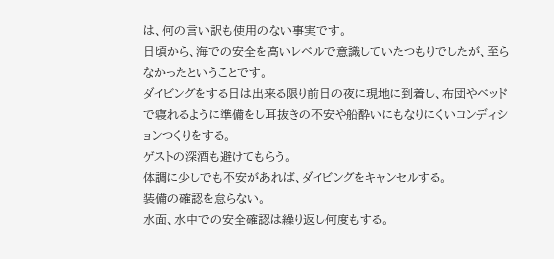は、何の言い訳も使用のない事実です。
日頃から、海での安全を高いレベルで意識していたつもりでしたが、至らなかったということです。
ダイビングをする日は出来る限り前日の夜に現地に到着し、布団やベッドで寝れるように準備をし耳抜きの不安や船酔いにもなりにくいコンディションつくりをする。
ゲストの深酒も避けてもらう。
体調に少しでも不安があれば、ダイビングをキャンセルする。
装備の確認を怠らない。
水面、水中での安全確認は繰り返し何度もする。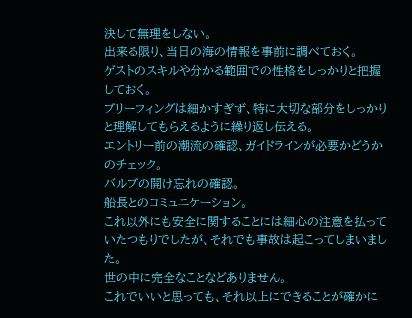決して無理をしない。
出来る限り、当日の海の情報を事前に調べておく。
ゲストのスキルや分かる範囲での性格をしっかりと把握しておく。
ブリーフィングは細かすぎず、特に大切な部分をしっかりと理解してもらえるように繰り返し伝える。
エントリー前の潮流の確認、ガイドラインが必要かどうかのチェック。
バルブの開け忘れの確認。
船長とのコミュニケーション。
これ以外にも安全に関することには細心の注意を払っていたつもりでしたが、それでも事故は起こってしまいました。
世の中に完全なことなどありません。
これでいいと思っても、それ以上にできることが確かに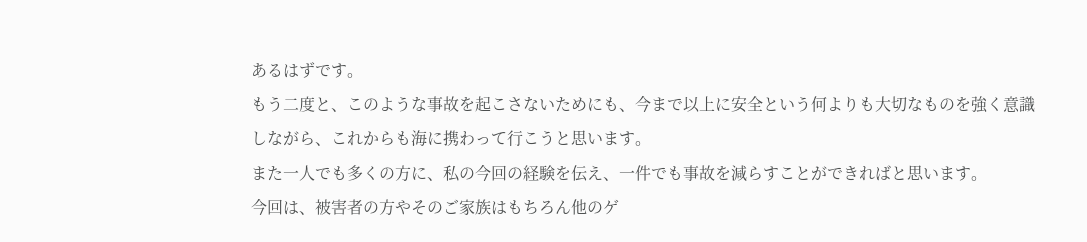あるはずです。
もう二度と、このような事故を起こさないためにも、今まで以上に安全という何よりも大切なものを強く意識しながら、これからも海に携わって行こうと思います。
また一人でも多くの方に、私の今回の経験を伝え、一件でも事故を減らすことができればと思います。
今回は、被害者の方やそのご家族はもちろん他のゲ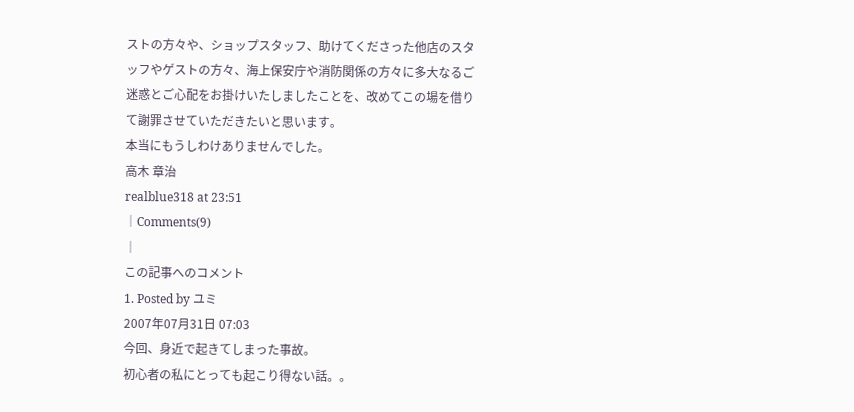ストの方々や、ショップスタッフ、助けてくださった他店のスタッフやゲストの方々、海上保安庁や消防関係の方々に多大なるご迷惑とご心配をお掛けいたしましたことを、改めてこの場を借りて謝罪させていただきたいと思います。
本当にもうしわけありませんでした。
高木 章治
realblue318 at 23:51
│Comments(9)
│
この記事へのコメント
1. Posted by ユミ
2007年07月31日 07:03
今回、身近で起きてしまった事故。
初心者の私にとっても起こり得ない話。。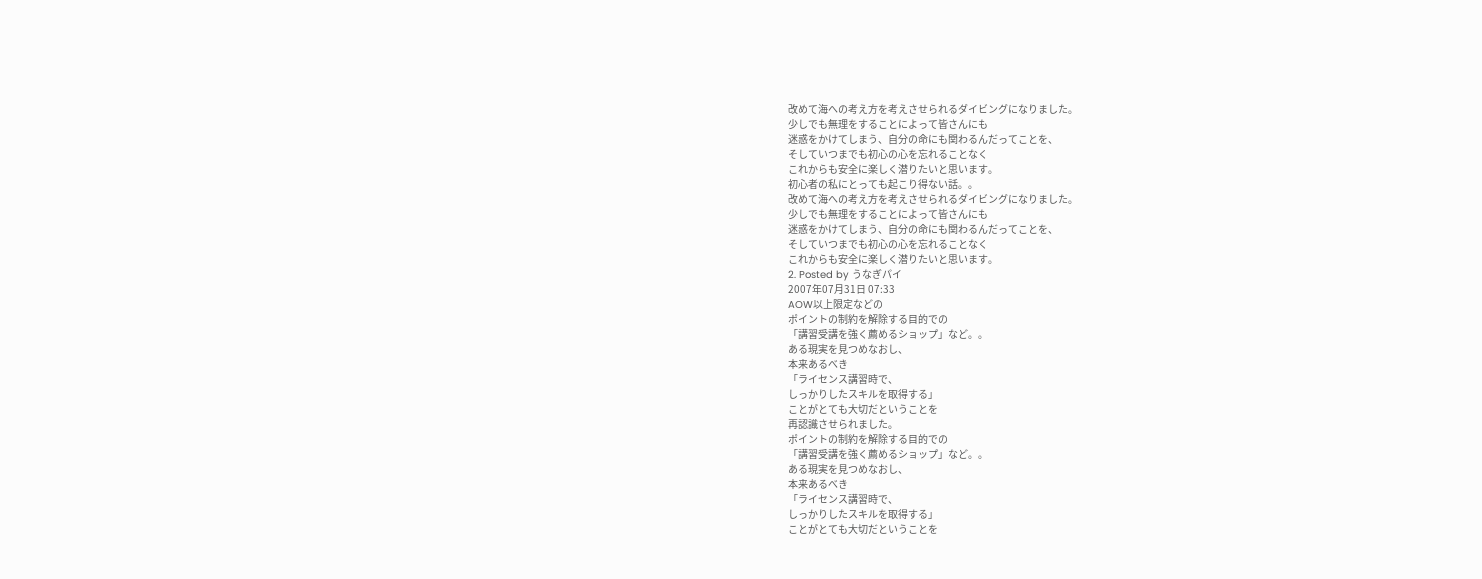改めて海への考え方を考えさせられるダイビングになりました。
少しでも無理をすることによって皆さんにも
迷惑をかけてしまう、自分の命にも関わるんだってことを、
そしていつまでも初心の心を忘れることなく
これからも安全に楽しく潜りたいと思います。
初心者の私にとっても起こり得ない話。。
改めて海への考え方を考えさせられるダイビングになりました。
少しでも無理をすることによって皆さんにも
迷惑をかけてしまう、自分の命にも関わるんだってことを、
そしていつまでも初心の心を忘れることなく
これからも安全に楽しく潜りたいと思います。
2. Posted by うなぎパイ
2007年07月31日 07:33
AOW以上限定などの
ポイントの制約を解除する目的での
「講習受講を強く薦めるショップ」など。。
ある現実を見つめなおし、
本来あるべき
「ライセンス講習時で、
しっかりしたスキルを取得する」
ことがとても大切だということを
再認識させられました。
ポイントの制約を解除する目的での
「講習受講を強く薦めるショップ」など。。
ある現実を見つめなおし、
本来あるべき
「ライセンス講習時で、
しっかりしたスキルを取得する」
ことがとても大切だということを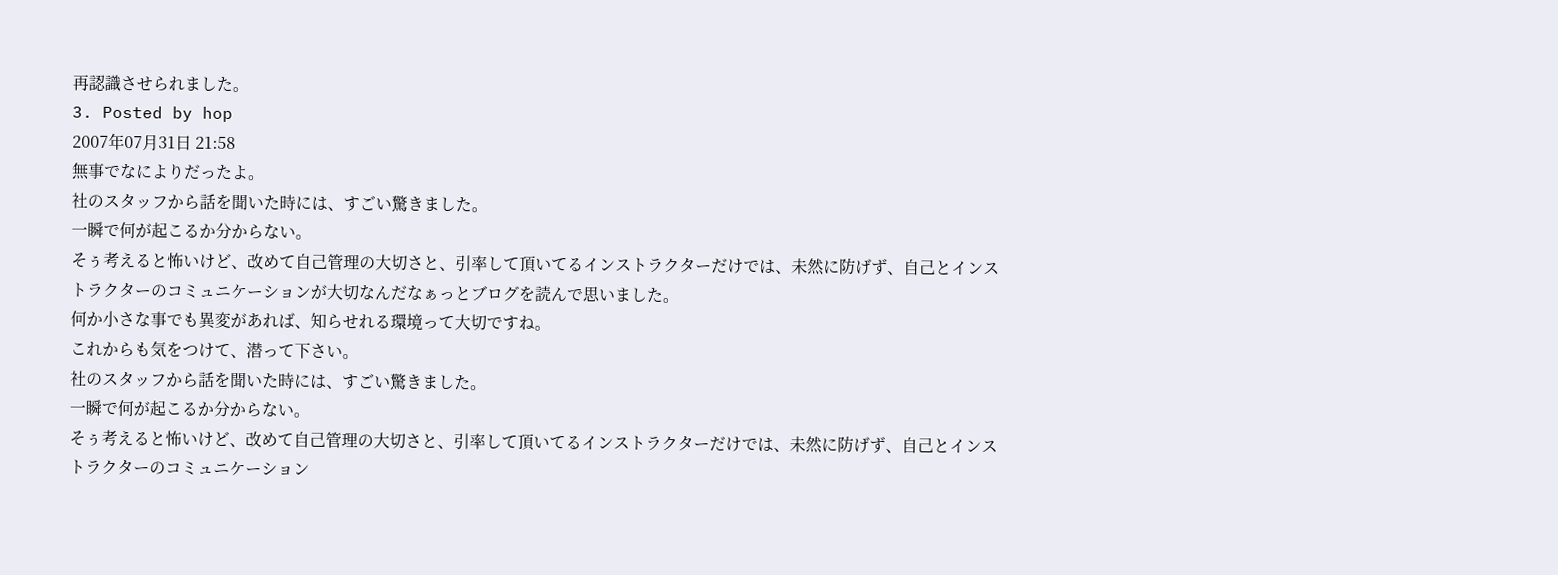再認識させられました。
3. Posted by hop
2007年07月31日 21:58
無事でなによりだったよ。
社のスタッフから話を聞いた時には、すごい驚きました。
一瞬で何が起こるか分からない。
そぅ考えると怖いけど、改めて自己管理の大切さと、引率して頂いてるインストラクターだけでは、未然に防げず、自己とインストラクターのコミュニケーションが大切なんだなぁっとブログを読んで思いました。
何か小さな事でも異変があれば、知らせれる環境って大切ですね。
これからも気をつけて、潜って下さい。
社のスタッフから話を聞いた時には、すごい驚きました。
一瞬で何が起こるか分からない。
そぅ考えると怖いけど、改めて自己管理の大切さと、引率して頂いてるインストラクターだけでは、未然に防げず、自己とインストラクターのコミュニケーション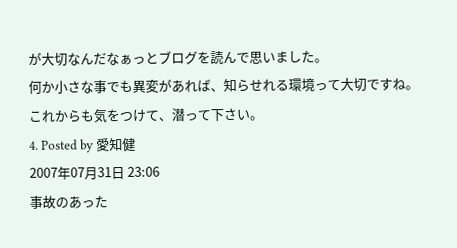が大切なんだなぁっとブログを読んで思いました。
何か小さな事でも異変があれば、知らせれる環境って大切ですね。
これからも気をつけて、潜って下さい。
4. Posted by 愛知健
2007年07月31日 23:06
事故のあった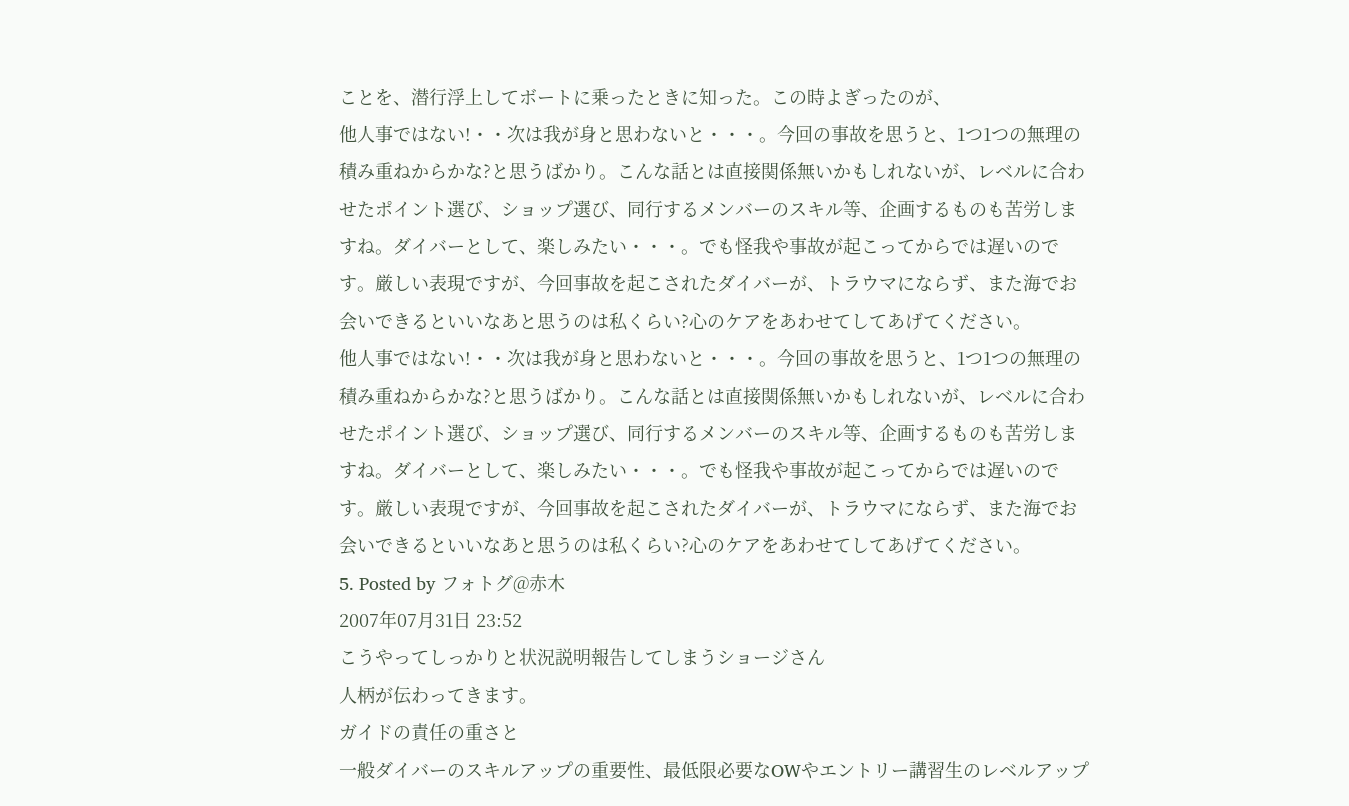ことを、潜行浮上してボートに乗ったときに知った。この時よぎったのが、
他人事ではない!・・次は我が身と思わないと・・・。今回の事故を思うと、1つ1つの無理の積み重ねからかな?と思うばかり。こんな話とは直接関係無いかもしれないが、レベルに合わせたポイント選び、ショップ選び、同行するメンバーのスキル等、企画するものも苦労しますね。ダイバーとして、楽しみたい・・・。でも怪我や事故が起こってからでは遅いのです。厳しい表現ですが、今回事故を起こされたダイバーが、トラウマにならず、また海でお会いできるといいなあと思うのは私くらい?心のケアをあわせてしてあげてください。
他人事ではない!・・次は我が身と思わないと・・・。今回の事故を思うと、1つ1つの無理の積み重ねからかな?と思うばかり。こんな話とは直接関係無いかもしれないが、レベルに合わせたポイント選び、ショップ選び、同行するメンバーのスキル等、企画するものも苦労しますね。ダイバーとして、楽しみたい・・・。でも怪我や事故が起こってからでは遅いのです。厳しい表現ですが、今回事故を起こされたダイバーが、トラウマにならず、また海でお会いできるといいなあと思うのは私くらい?心のケアをあわせてしてあげてください。
5. Posted by フォトグ@赤木
2007年07月31日 23:52
こうやってしっかりと状況説明報告してしまうショージさん
人柄が伝わってきます。
ガイドの責任の重さと
一般ダイバーのスキルアップの重要性、最低限必要なOWやエントリー講習生のレベルアップ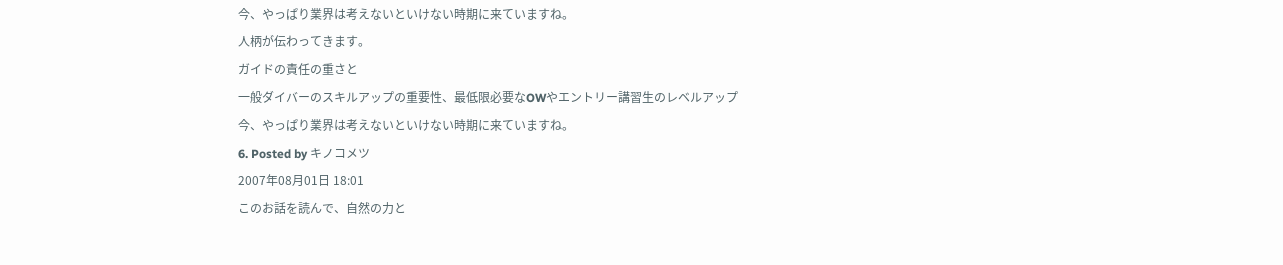今、やっぱり業界は考えないといけない時期に来ていますね。
人柄が伝わってきます。
ガイドの責任の重さと
一般ダイバーのスキルアップの重要性、最低限必要なOWやエントリー講習生のレベルアップ
今、やっぱり業界は考えないといけない時期に来ていますね。
6. Posted by キノコメツ
2007年08月01日 18:01
このお話を読んで、自然の力と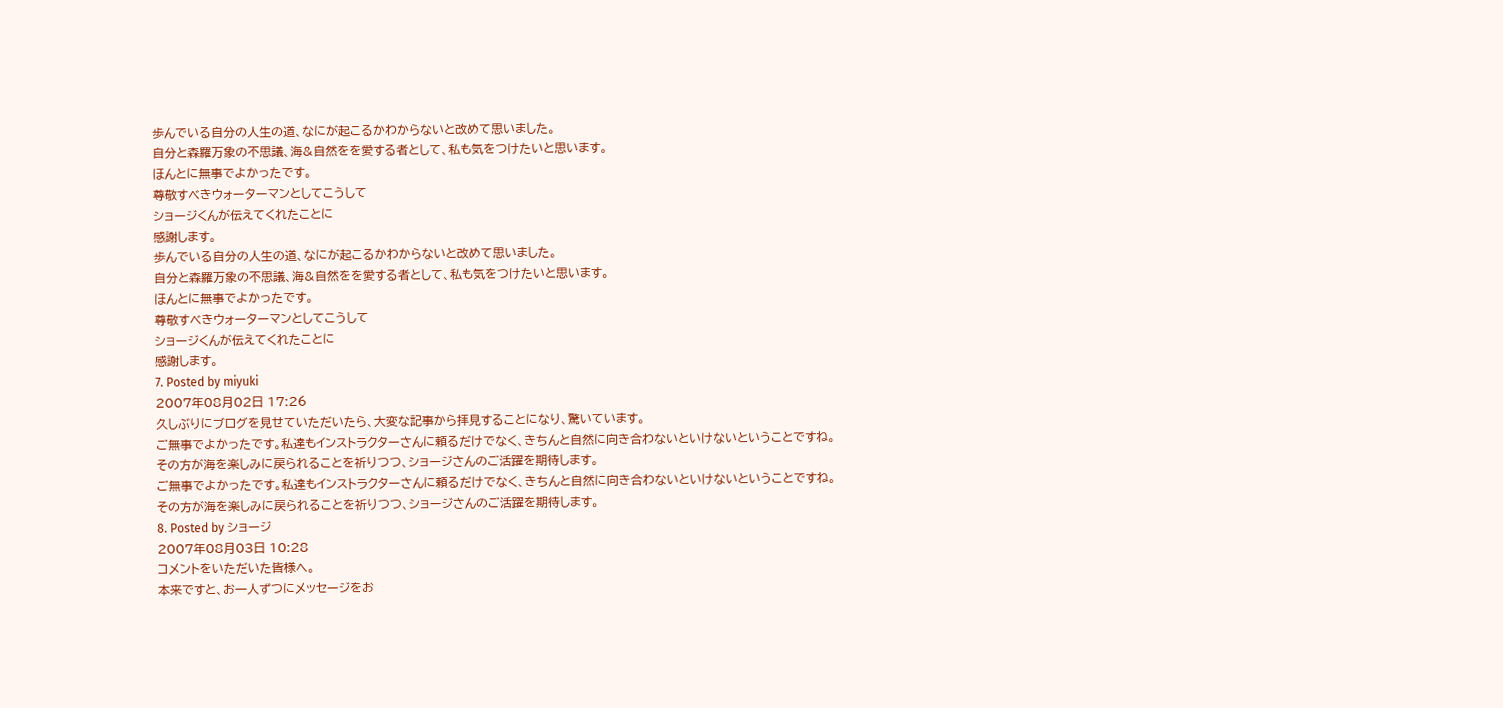歩んでいる自分の人生の道、なにが起こるかわからないと改めて思いました。
自分と森羅万象の不思議、海&自然をを愛する者として、私も気をつけたいと思います。
ほんとに無事でよかったです。
尊敬すべきウォーターマンとしてこうして
ショージくんが伝えてくれたことに
感謝します。
歩んでいる自分の人生の道、なにが起こるかわからないと改めて思いました。
自分と森羅万象の不思議、海&自然をを愛する者として、私も気をつけたいと思います。
ほんとに無事でよかったです。
尊敬すべきウォーターマンとしてこうして
ショージくんが伝えてくれたことに
感謝します。
7. Posted by miyuki
2007年08月02日 17:26
久しぶりにブログを見せていただいたら、大変な記事から拝見することになり、驚いています。
ご無事でよかったです。私達もインストラクターさんに頼るだけでなく、きちんと自然に向き合わないといけないということですね。
その方が海を楽しみに戻られることを祈りつつ、ショージさんのご活躍を期待します。
ご無事でよかったです。私達もインストラクターさんに頼るだけでなく、きちんと自然に向き合わないといけないということですね。
その方が海を楽しみに戻られることを祈りつつ、ショージさんのご活躍を期待します。
8. Posted by ショージ
2007年08月03日 10:28
コメントをいただいた皆様へ。
本来ですと、お一人ずつにメッセージをお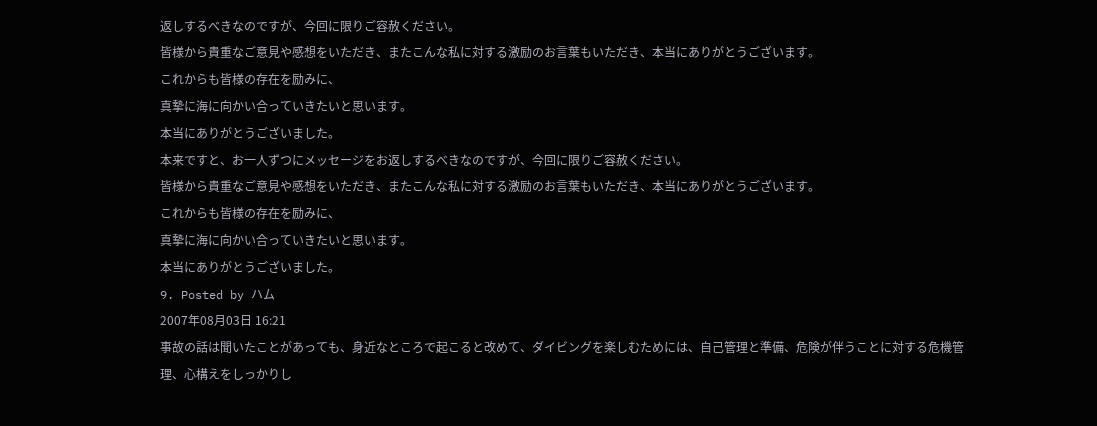返しするべきなのですが、今回に限りご容赦ください。
皆様から貴重なご意見や感想をいただき、またこんな私に対する激励のお言葉もいただき、本当にありがとうございます。
これからも皆様の存在を励みに、
真摯に海に向かい合っていきたいと思います。
本当にありがとうございました。
本来ですと、お一人ずつにメッセージをお返しするべきなのですが、今回に限りご容赦ください。
皆様から貴重なご意見や感想をいただき、またこんな私に対する激励のお言葉もいただき、本当にありがとうございます。
これからも皆様の存在を励みに、
真摯に海に向かい合っていきたいと思います。
本当にありがとうございました。
9. Posted by ハム
2007年08月03日 16:21
事故の話は聞いたことがあっても、身近なところで起こると改めて、ダイビングを楽しむためには、自己管理と準備、危険が伴うことに対する危機管理、心構えをしっかりし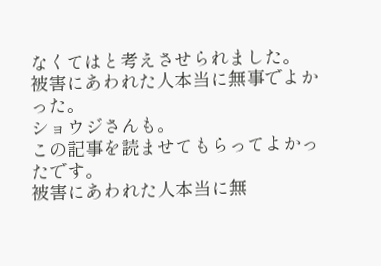なくてはと考えさせられました。
被害にあわれた人本当に無事でよかった。
ショウジさんも。
この記事を読ませてもらってよかったです。
被害にあわれた人本当に無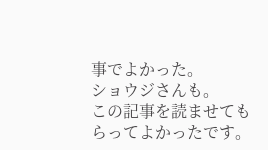事でよかった。
ショウジさんも。
この記事を読ませてもらってよかったです。